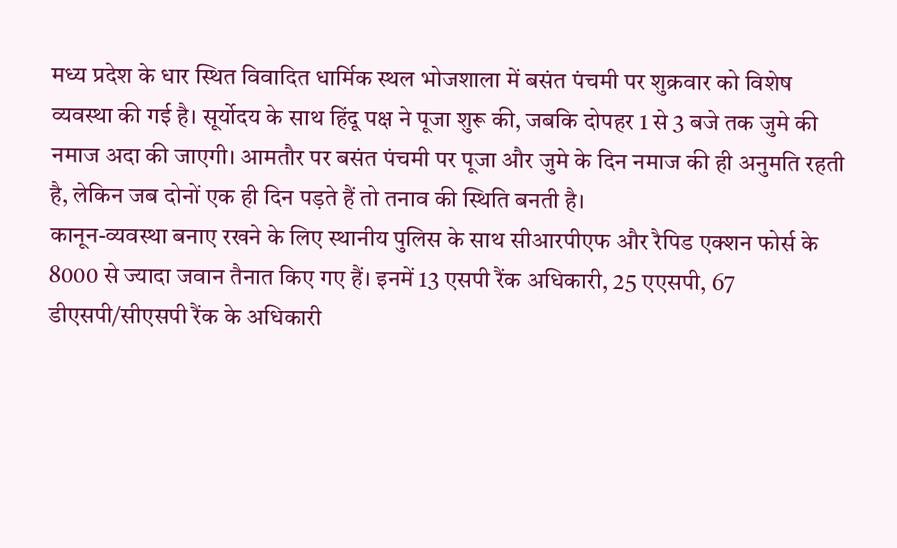मध्य प्रदेश के धार स्थित विवादित धार्मिक स्थल भोजशाला में बसंत पंचमी पर शुक्रवार को विशेष व्यवस्था की गई है। सूर्योदय के साथ हिंदू पक्ष ने पूजा शुरू की, जबकि दोपहर 1 से 3 बजे तक जुमे की नमाज अदा की जाएगी। आमतौर पर बसंत पंचमी पर पूजा और जुमे के दिन नमाज की ही अनुमति रहती है, लेकिन जब दोनों एक ही दिन पड़ते हैं तो तनाव की स्थिति बनती है।
कानून-व्यवस्था बनाए रखने के लिए स्थानीय पुलिस के साथ सीआरपीएफ और रैपिड एक्शन फोर्स के 8000 से ज्यादा जवान तैनात किए गए हैं। इनमें 13 एसपी रैंक अधिकारी, 25 एएसपी, 67 डीएसपी/सीएसपी रैंक के अधिकारी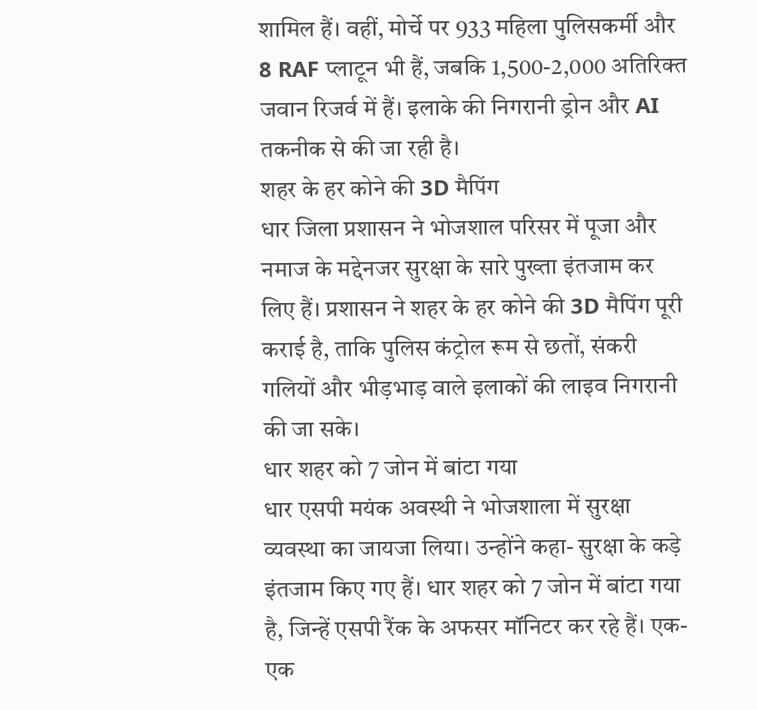शामिल हैं। वहीं, मोर्चे पर 933 महिला पुलिसकर्मी और 8 RAF प्लाटून भी हैं, जबकि 1,500-2,000 अतिरिक्त जवान रिजर्व में हैं। इलाके की निगरानी ड्रोन और AI तकनीक से की जा रही है।
शहर के हर कोने की 3D मैपिंग
धार जिला प्रशासन ने भोजशाल परिसर में पूजा और नमाज के मद्देनजर सुरक्षा के सारे पुख्ता इंतजाम कर लिए हैं। प्रशासन ने शहर के हर कोने की 3D मैपिंग पूरी कराई है, ताकि पुलिस कंट्रोल रूम से छतों, संकरी गलियों और भीड़भाड़ वाले इलाकों की लाइव निगरानी की जा सके।
धार शहर को 7 जोन में बांटा गया
धार एसपी मयंक अवस्थी ने भोजशाला में सुरक्षा व्यवस्था का जायजा लिया। उन्होंने कहा- सुरक्षा के कड़े इंतजाम किए गए हैं। धार शहर को 7 जोन में बांटा गया है, जिन्हें एसपी रैंक के अफसर मॉनिटर कर रहे हैं। एक-एक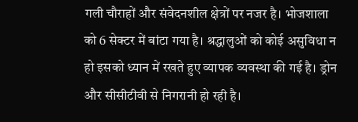गली चौराहों और संवेदनशील क्षेत्रों पर नजर है। भोजशाला को 6 सेक्टर में बांटा गया है। श्रद्धालुओं को कोई असुविधा न हो इसको ध्यान में रखते हुए व्यापक व्यवस्था की गई है। ड्रोन और सीसीटीवी से निगरानी हो रही है।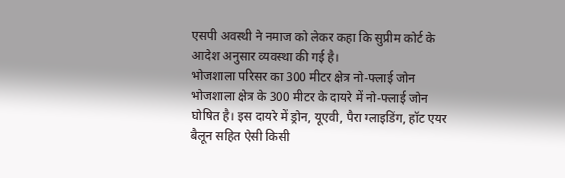एसपी अवस्थी ने नमाज को लेकर कहा कि सुप्रीम कोर्ट के आदेश अनुसार व्यवस्था की गई है।
भोजशाला परिसर का 300 मीटर क्षेत्र नो-फ्लाई जोन
भोजशाला क्षेत्र के 300 मीटर के दायरे में नो-फ्लाई जोन घोषित है। इस दायरे में ड्रोन, यूएवी, पैरा ग्लाइडिंग, हॉट एयर बैलून सहित ऐसी किसी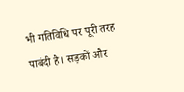भी गतिविधि पर पूरी तरह पाबंदी है। सड़कों और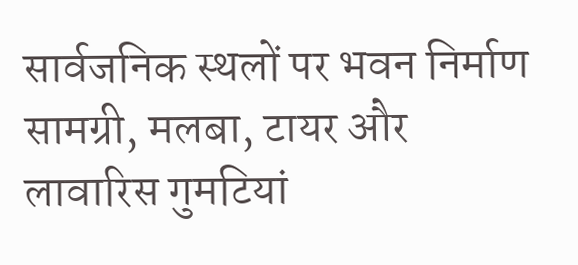सार्वजनिक स्थलों पर भवन निर्माण सामग्री, मलबा, टायर और लावारिस गुमटियां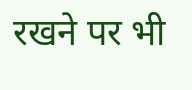रखने पर भी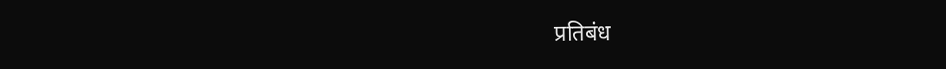प्रतिबंध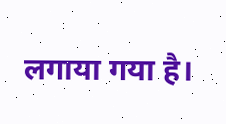लगाया गया है।